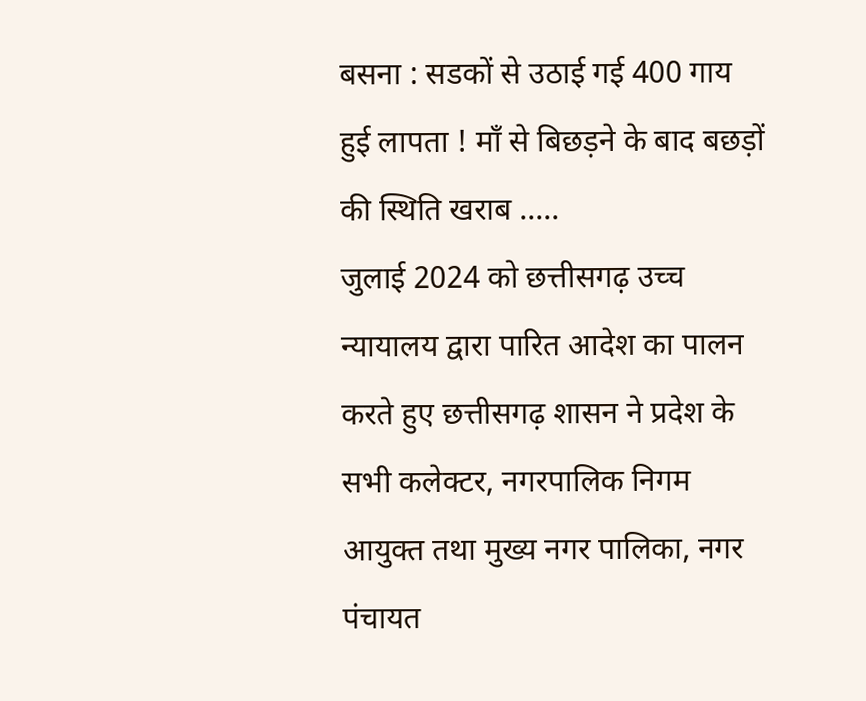बसना : सडकों से उठाई गई 400 गाय हुई लापता ! माँ से बिछड़ने के बाद बछड़ों की स्थिति खराब .....
जुलाई 2024 को छत्तीसगढ़ उच्च न्यायालय द्वारा पारित आदेश का पालन करते हुए छत्तीसगढ़ शासन ने प्रदेश के सभी कलेक्टर, नगरपालिक निगम आयुक्त तथा मुख्य नगर पालिका, नगर पंचायत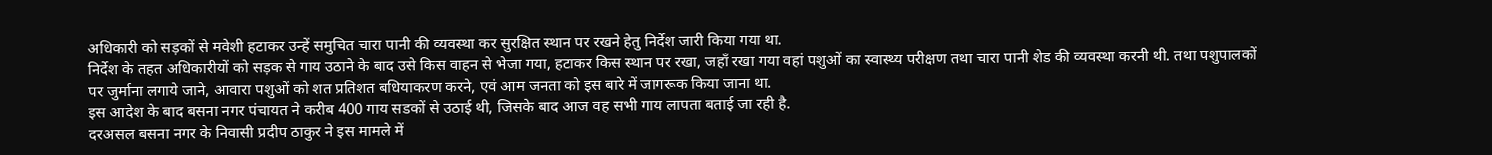अधिकारी को सड़कों से मवेशी हटाकर उन्हें समुचित चारा पानी की व्यवस्था कर सुरक्षित स्थान पर रखने हेतु निर्देश जारी किया गया था.
निर्देश के तहत अधिकारीयों को सड़क से गाय उठाने के बाद उसे किस वाहन से भेजा गया, हटाकर किस स्थान पर रखा, जहाँ रखा गया वहां पशुओं का स्वास्थ्य परीक्षण तथा चारा पानी शेड की व्यवस्था करनी थी. तथा पशुपालकों पर जुर्माना लगाये जाने, आवारा पशुओं को शत प्रतिशत बधियाकरण करने, एवं आम जनता को इस बारे में जागरूक किया जाना था.
इस आदेश के बाद बसना नगर पंचायत ने करीब 400 गाय सडकों से उठाई थी, जिसके बाद आज वह सभी गाय लापता बताई जा रही है.
दरअसल बसना नगर के निवासी प्रदीप ठाकुर ने इस मामले में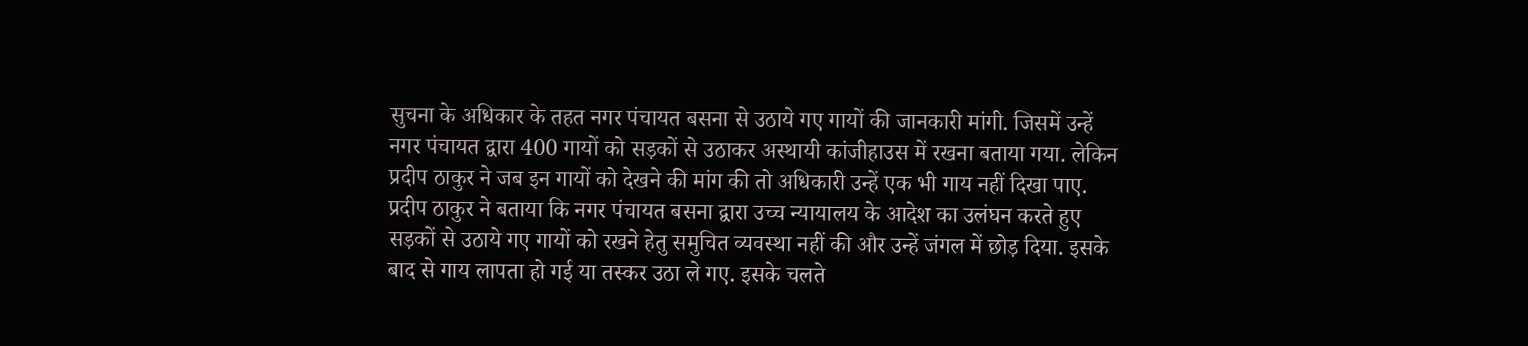सुचना के अधिकार के तहत नगर पंचायत बसना से उठाये गए गायों की जानकारी मांगी. जिसमें उन्हें नगर पंचायत द्वारा 400 गायों को सड़कों से उठाकर अस्थायी कांजीहाउस में रखना बताया गया. लेकिन प्रदीप ठाकुर ने जब इन गायों को देखने की मांग की तो अधिकारी उन्हें एक भी गाय नहीं दिखा पाए.
प्रदीप ठाकुर ने बताया कि नगर पंचायत बसना द्वारा उच्च न्यायालय के आदेश का उलंघन करते हुए सड़कों से उठाये गए गायों को रखने हेतु समुचित व्यवस्था नहीं की और उन्हें जंगल में छोड़ दिया. इसके बाद से गाय लापता हो गई या तस्कर उठा ले गए. इसके चलते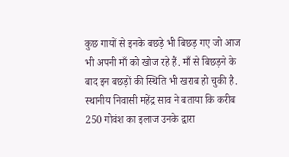कुछ गायों से इनके बछड़े भी बिछड़ गए जो आज भी अपनी माँ को खोज रहे हैं. माँ से बिछड़ने के बाद इन बछड़ों की स्थिति भी खराब हो चुकी है.
स्थानीय निवासी महेंद्र साव ने बताया कि करीब 250 गोवंश का इलाज उनके द्वारा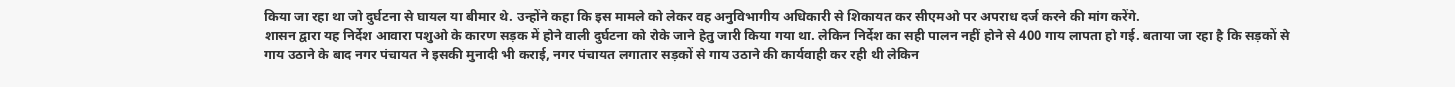किया जा रहा था जो दुर्घटना से घायल या बीमार थे. उन्होंने कहा कि इस मामले को लेकर वह अनुविभागीय अधिकारी से शिकायत कर सीएमओ पर अपराध दर्ज करने की मांग करेंगे.
शासन द्वारा यह निर्देश आवारा पशुओ के कारण सड़क में होने वाली दुर्घटना को रोके जाने हेतु जारी किया गया था. लेकिन निर्देश का सही पालन नहीं होने से 400 गाय लापता हो गई. बताया जा रहा है कि सड़कों से गाय उठाने के बाद नगर पंचायत ने इसकी मुनादी भी कराई, नगर पंचायत लगातार सड़कों से गाय उठाने की कार्यवाही कर रही थी लेकिन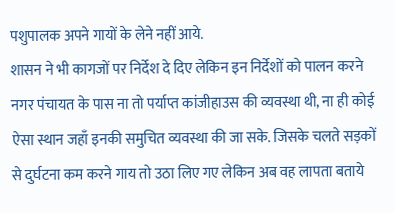पशुपालक अपने गायों के लेने नहीं आये.
शासन ने भी कागजों पर निर्देश दे दिए लेकिन इन निर्देशों को पालन करने नगर पंचायत के पास ना तो पर्याप्त कांजीहाउस की व्यवस्था थी, ना ही कोई ऐसा स्थान जहाँ इनकी समुचित व्यवस्था की जा सके. जिसके चलते सड़कों से दुर्घटना कम करने गाय तो उठा लिए गए लेकिन अब वह लापता बताये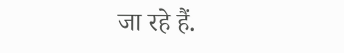जा रहे हैं.